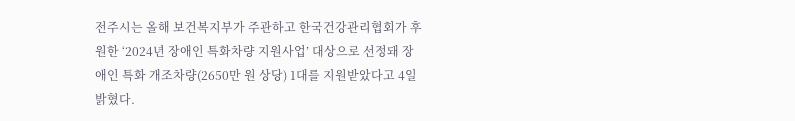전주시는 올해 보건복지부가 주관하고 한국건강관리협회가 후원한 ‘2024년 장애인 특화차량 지원사업’ 대상으로 선정돼 장애인 특화 개조차량(2650만 원 상당) 1대를 지원받았다고 4일 밝혔다.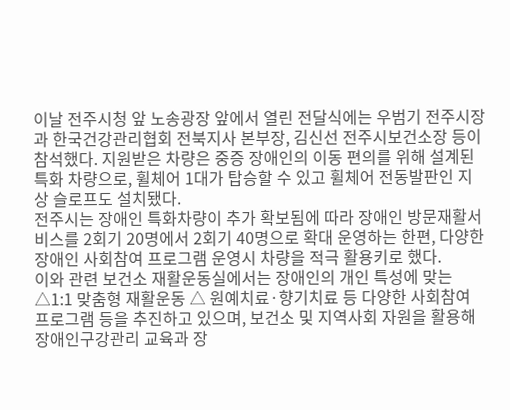이날 전주시청 앞 노송광장 앞에서 열린 전달식에는 우범기 전주시장과 한국건강관리협회 전북지사 본부장, 김신선 전주시보건소장 등이 참석했다. 지원받은 차량은 중증 장애인의 이동 편의를 위해 설계된 특화 차량으로, 휠체어 1대가 탑승할 수 있고 휠체어 전동발판인 지상 슬로프도 설치됐다.
전주시는 장애인 특화차량이 추가 확보됨에 따라 장애인 방문재활서비스를 2회기 20명에서 2회기 40명으로 확대 운영하는 한편, 다양한 장애인 사회참여 프로그램 운영시 차량을 적극 활용키로 했다.
이와 관련 보건소 재활운동실에서는 장애인의 개인 특성에 맞는 △1:1 맞춤형 재활운동 △ 원예치료·향기치료 등 다양한 사회참여 프로그램 등을 추진하고 있으며, 보건소 및 지역사회 자원을 활용해 장애인구강관리 교육과 장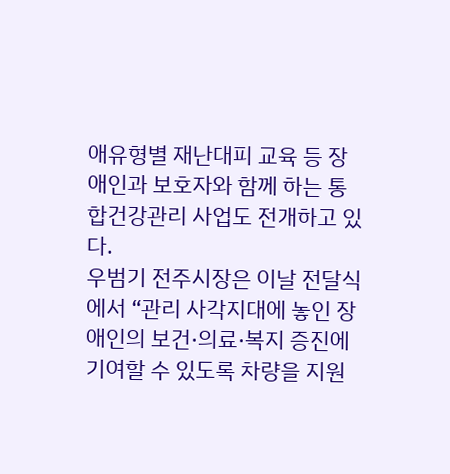애유형별 재난대피 교육 등 장애인과 보호자와 함께 하는 통합건강관리 사업도 전개하고 있다.
우범기 전주시장은 이날 전달식에서 “관리 사각지대에 놓인 장애인의 보건·의료·복지 증진에 기여할 수 있도록 차량을 지원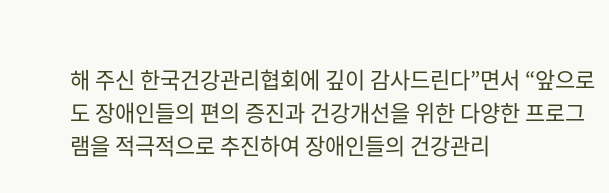해 주신 한국건강관리협회에 깊이 감사드린다”면서 “앞으로도 장애인들의 편의 증진과 건강개선을 위한 다양한 프로그램을 적극적으로 추진하여 장애인들의 건강관리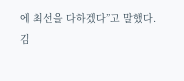에 최선을 다하겠다”고 말했다.
김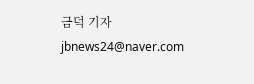금덕 기자 jbnews24@naver.com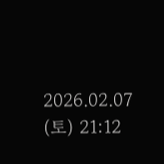2026.02.07 (토) 21:12